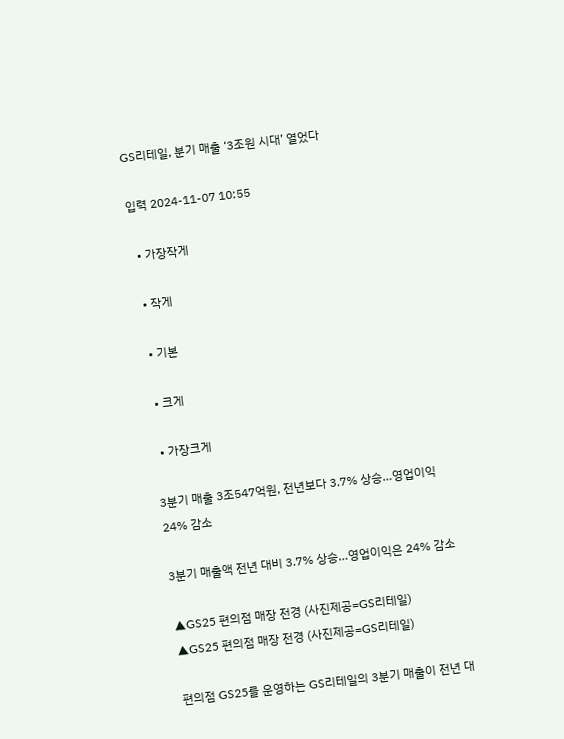GS리테일, 분기 매출 ‘3조원 시대’ 열었다

입력 2024-11-07 10:55

  • 가장작게

  • 작게

  • 기본

  • 크게

  • 가장크게

3분기 매출 3조547억원, 전년보다 3.7% 상승…영업이익 24% 감소

3분기 매출액 전년 대비 3.7% 상승…영업이익은 24% 감소

▲GS25 편의점 매장 전경 (사진제공=GS리테일)
▲GS25 편의점 매장 전경 (사진제공=GS리테일)

편의점 GS25를 운영하는 GS리테일의 3분기 매출이 전년 대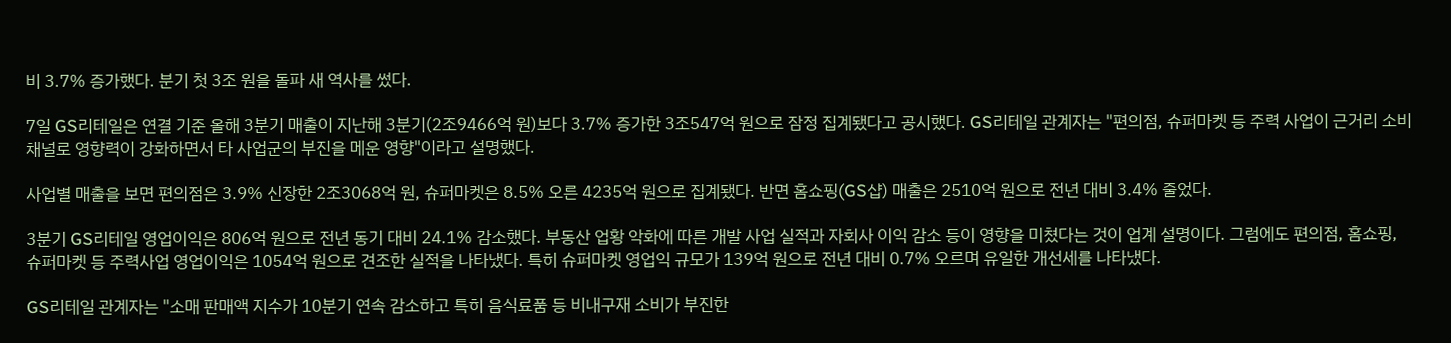비 3.7% 증가했다. 분기 첫 3조 원을 돌파 새 역사를 썼다.

7일 GS리테일은 연결 기준 올해 3분기 매출이 지난해 3분기(2조9466억 원)보다 3.7% 증가한 3조547억 원으로 잠정 집계됐다고 공시했다. GS리테일 관계자는 "편의점, 슈퍼마켓 등 주력 사업이 근거리 소비 채널로 영향력이 강화하면서 타 사업군의 부진을 메운 영향"이라고 설명했다.

사업별 매출을 보면 편의점은 3.9% 신장한 2조3068억 원, 슈퍼마켓은 8.5% 오른 4235억 원으로 집계됐다. 반면 홈쇼핑(GS샵) 매출은 2510억 원으로 전년 대비 3.4% 줄었다.

3분기 GS리테일 영업이익은 806억 원으로 전년 동기 대비 24.1% 감소했다. 부동산 업황 악화에 따른 개발 사업 실적과 자회사 이익 감소 등이 영향을 미쳤다는 것이 업계 설명이다. 그럼에도 편의점, 홈쇼핑, 슈퍼마켓 등 주력사업 영업이익은 1054억 원으로 견조한 실적을 나타냈다. 특히 슈퍼마켓 영업익 규모가 139억 원으로 전년 대비 0.7% 오르며 유일한 개선세를 나타냈다.

GS리테일 관계자는 "소매 판매액 지수가 10분기 연속 감소하고 특히 음식료품 등 비내구재 소비가 부진한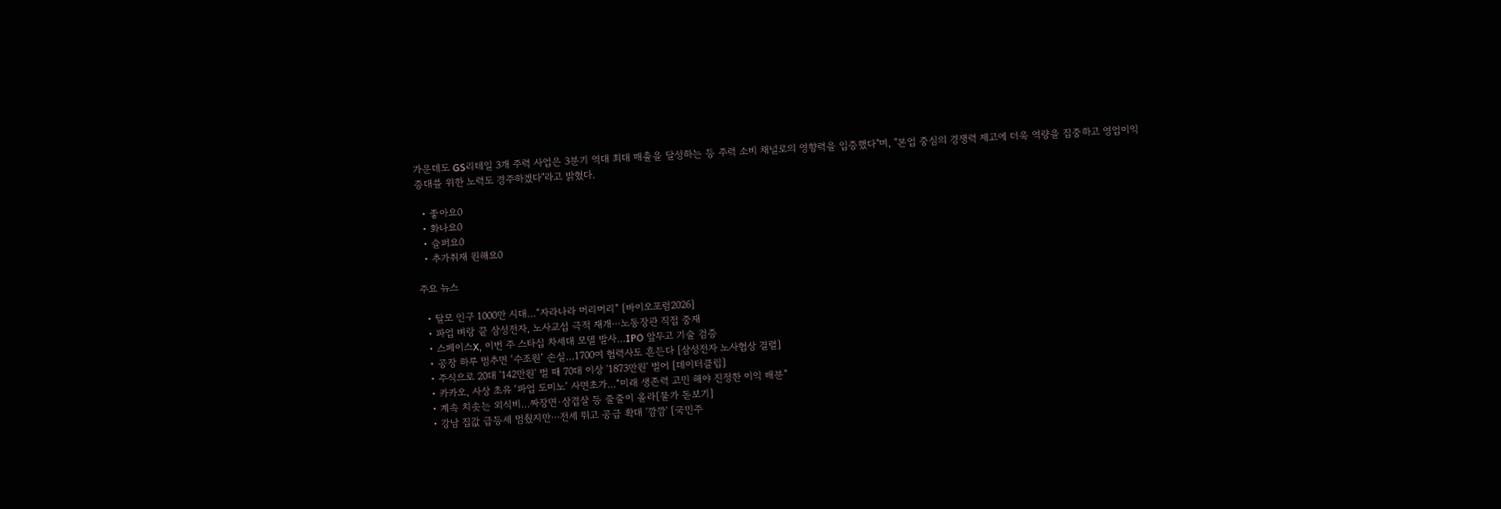가운데도 GS리테일 3개 주력 사업은 3분기 역대 최대 매출을 달성하는 등 주력 소비 채널로의 영향력을 입증했다"며, "본업 중심의 경쟁력 제고에 더욱 역량을 집중하고 영업이익 증대를 위한 노력도 경주하겠다"라고 밝혔다.

  • 좋아요0
  • 화나요0
  • 슬퍼요0
  • 추가취재 원해요0

주요 뉴스

  • 탈모 인구 1000만 시대…“자라나라 머리머리” [바이오포럼2026]
  • 파업 벼랑 끝 삼성전자, 노사교섭 극적 재개⋯노동장관 직접 중재
  • 스페이스X, 이번 주 스타십 차세대 모델 발사…IPO 앞두고 기술 검증
  • 공장 하루 멈추면 ‘수조원’ 손실…1700여 협력사도 흔든다 [삼성전자 노사협상 결렬]
  • 주식으로 20대 '142만원' 벌 때 70대 이상 '1873만원' 벌어 [데이터클립]
  • 카카오, 사상 초유 ‘파업 도미노’ 사면초가…“미래 생존력 고민 해야 진정한 이익 배분”
  • 계속 치솟는 외식비…짜장면·삼겹살 등 줄줄이 올라[물가 돋보기]
  • 강남 집값 급등세 멈췄지만⋯전세 뛰고 공급 확대 '깜깜' [국민주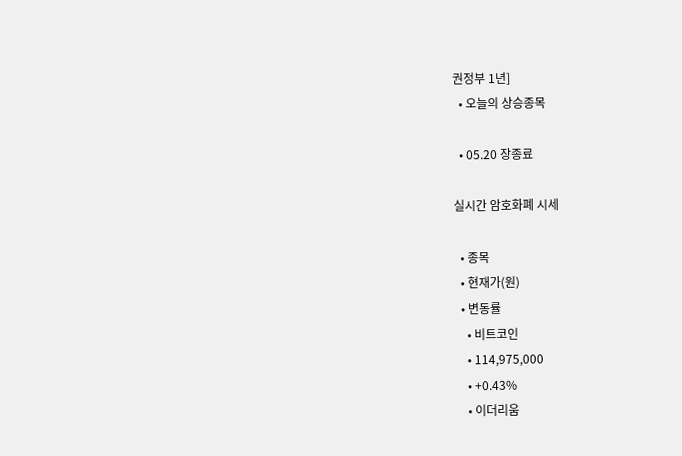권정부 1년]
  • 오늘의 상승종목

  • 05.20 장종료

실시간 암호화폐 시세

  • 종목
  • 현재가(원)
  • 변동률
    • 비트코인
    • 114,975,000
    • +0.43%
    • 이더리움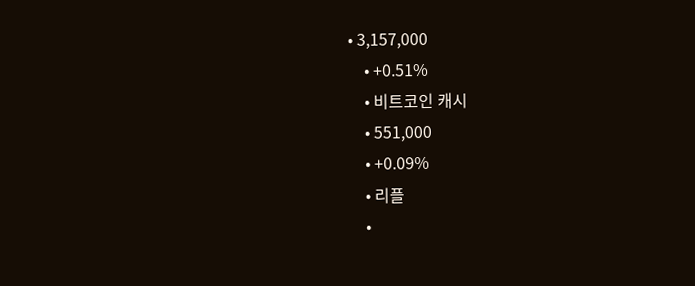• 3,157,000
    • +0.51%
    • 비트코인 캐시
    • 551,000
    • +0.09%
    • 리플
    •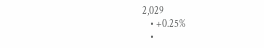2,029
    • +0.25%
    •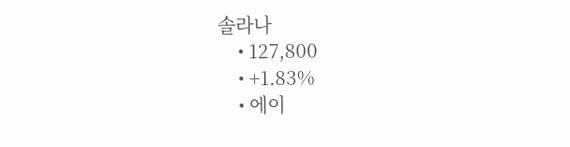솔라나
    • 127,800
    • +1.83%
    • 에이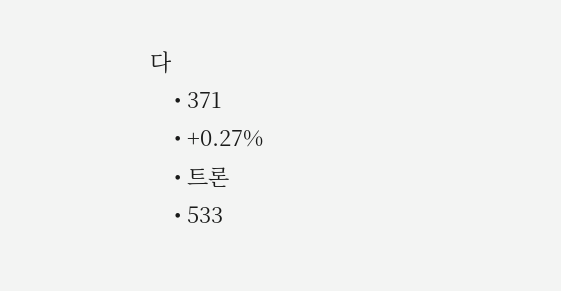다
    • 371
    • +0.27%
    • 트론
    • 533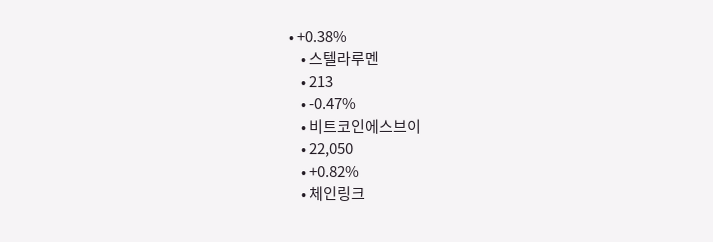• +0.38%
    • 스텔라루멘
    • 213
    • -0.47%
    • 비트코인에스브이
    • 22,050
    • +0.82%
    • 체인링크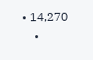• 14,270
    •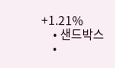+1.21%
    • 샌드박스
    •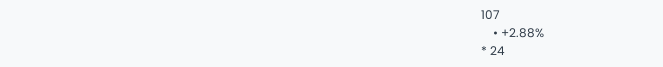107
    • +2.88%
* 24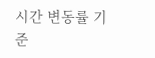시간 변동률 기준